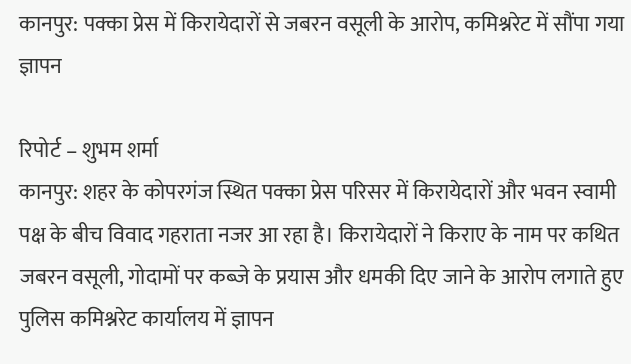कानपुर: पक्का प्रेस में किरायेदारों से जबरन वसूली के आरोप, कमिश्नरेट में सौंपा गया ज्ञापन

रिपोर्ट – शुभम शर्मा
कानपुर: शहर के कोपरगंज स्थित पक्का प्रेस परिसर में किरायेदारों और भवन स्वामी पक्ष के बीच विवाद गहराता नजर आ रहा है। किरायेदारों ने किराए के नाम पर कथित जबरन वसूली, गोदामों पर कब्जे के प्रयास और धमकी दिए जाने के आरोप लगाते हुए पुलिस कमिश्नरेट कार्यालय में ज्ञापन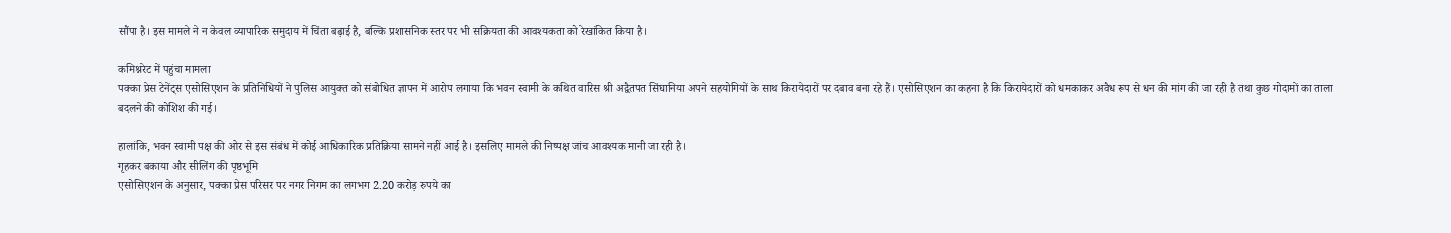सौंपा है। इस मामले ने न केवल व्यापारिक समुदाय में चिंता बढ़ाई है, बल्कि प्रशासनिक स्तर पर भी सक्रियता की आवश्यकता को रेखांकित किया है।

कमिश्नरेट में पहुंचा मामला
पक्का प्रेस टेनेंट्स एसोसिएशन के प्रतिनिधियों ने पुलिस आयुक्त को संबोधित ज्ञापन में आरोप लगाया कि भवन स्वामी के कथित वारिस श्री अद्वैतपत सिंघानिया अपने सहयोगियों के साथ किरायेदारों पर दबाव बना रहे हैं। एसोसिएशन का कहना है कि किरायेदारों को धमकाकर अवैध रूप से धन की मांग की जा रही है तथा कुछ गोदामों का ताला बदलने की कोशिश की गई।

हालांकि, भवन स्वामी पक्ष की ओर से इस संबंध में कोई आधिकारिक प्रतिक्रिया सामने नहीं आई है। इसलिए मामले की निष्पक्ष जांच आवश्यक मानी जा रही है।
गृहकर बकाया और सीलिंग की पृष्ठभूमि
एसोसिएशन के अनुसार, पक्का प्रेस परिसर पर नगर निगम का लगभग 2.20 करोड़ रुपये का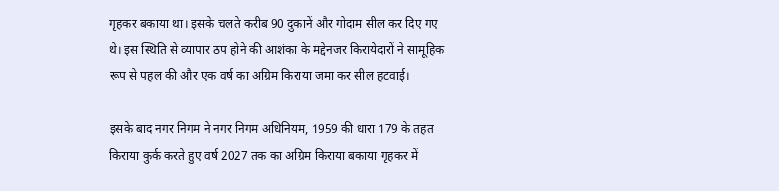गृहकर बकाया था। इसके चलते करीब 90 दुकानें और गोदाम सील कर दिए गए थे। इस स्थिति से व्यापार ठप होने की आशंका के मद्देनजर किरायेदारों ने सामूहिक रूप से पहल की और एक वर्ष का अग्रिम किराया जमा कर सील हटवाई।

इसके बाद नगर निगम ने नगर निगम अधिनियम, 1959 की धारा 179 के तहत किराया कुर्क करते हुए वर्ष 2027 तक का अग्रिम किराया बकाया गृहकर में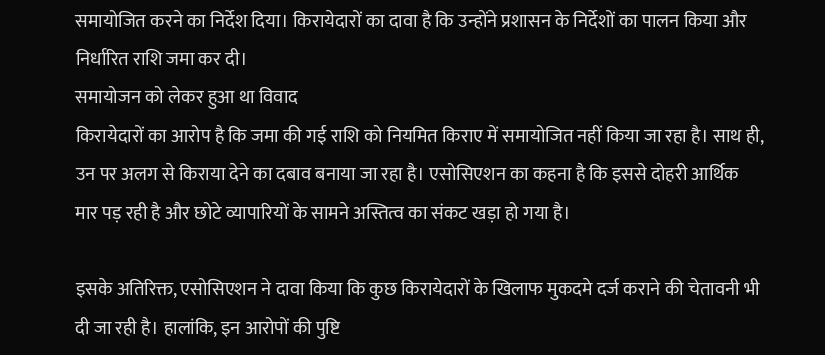समायोजित करने का निर्देश दिया। किरायेदारों का दावा है कि उन्होंने प्रशासन के निर्देशों का पालन किया और निर्धारित राशि जमा कर दी।
समायोजन को लेकर हुआ था विवाद
किरायेदारों का आरोप है कि जमा की गई राशि को नियमित किराए में समायोजित नहीं किया जा रहा है। साथ ही, उन पर अलग से किराया देने का दबाव बनाया जा रहा है। एसोसिएशन का कहना है कि इससे दोहरी आर्थिक मार पड़ रही है और छोटे व्यापारियों के सामने अस्तित्व का संकट खड़ा हो गया है।

इसके अतिरिक्त, एसोसिएशन ने दावा किया कि कुछ किरायेदारों के खिलाफ मुकदमे दर्ज कराने की चेतावनी भी दी जा रही है। हालांकि, इन आरोपों की पुष्टि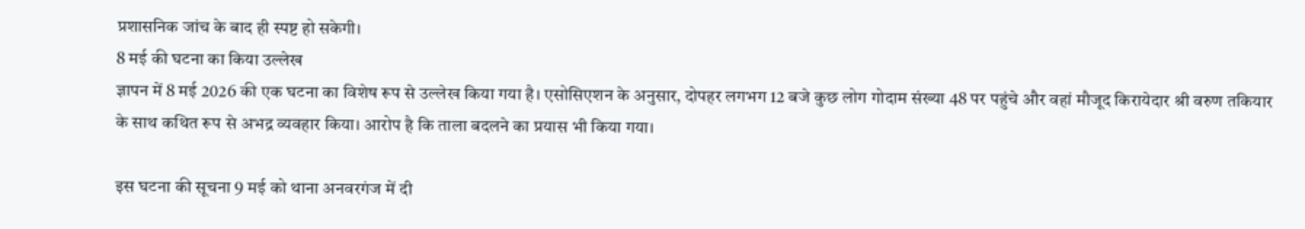प्रशासनिक जांच के बाद ही स्पष्ट हो सकेगी।
8 मई की घटना का किया उल्लेख
ज्ञापन में 8 मई 2026 की एक घटना का विशेष रूप से उल्लेख किया गया है। एसोसिएशन के अनुसार, दोपहर लगभग 12 बजे कुछ लोग गोदाम संख्या 48 पर पहुंचे और वहां मौजूद किरायेदार श्री वरुण तकियार के साथ कथित रूप से अभद्र व्यवहार किया। आरोप है कि ताला बदलने का प्रयास भी किया गया।

इस घटना की सूचना 9 मई को थाना अनवरगंज में दी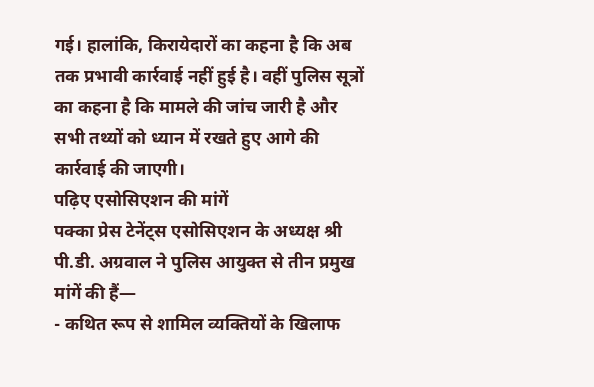गई। हालांकि, किरायेदारों का कहना है कि अब तक प्रभावी कार्रवाई नहीं हुई है। वहीं पुलिस सूत्रों का कहना है कि मामले की जांच जारी है और सभी तथ्यों को ध्यान में रखते हुए आगे की कार्रवाई की जाएगी।
पढ़िए एसोसिएशन की मांगें
पक्का प्रेस टेनेंट्स एसोसिएशन के अध्यक्ष श्री पी.डी. अग्रवाल ने पुलिस आयुक्त से तीन प्रमुख मांगें की हैं—
- कथित रूप से शामिल व्यक्तियों के खिलाफ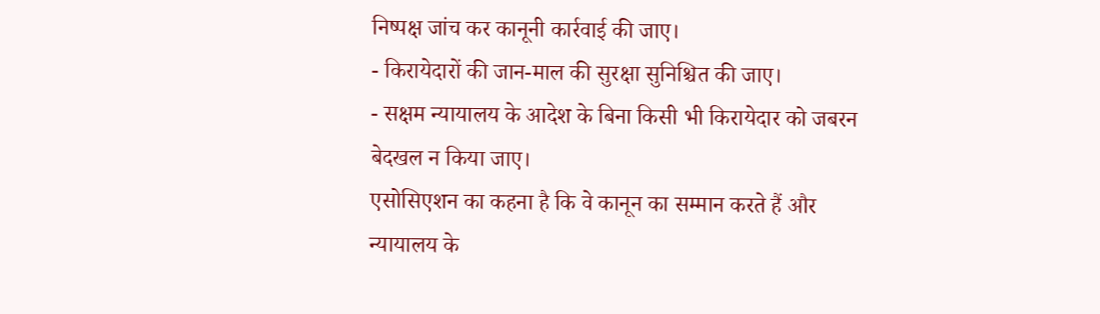निष्पक्ष जांच कर कानूनी कार्रवाई की जाए।
- किरायेदारों की जान-माल की सुरक्षा सुनिश्चित की जाए।
- सक्षम न्यायालय के आदेश के बिना किसी भी किरायेदार को जबरन बेदखल न किया जाए।
एसोसिएशन का कहना है कि वे कानून का सम्मान करते हैं और न्यायालय के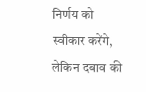निर्णय को स्वीकार करेंगे, लेकिन दबाव की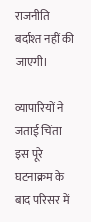राजनीति बर्दाश्त नहीं की जाएगी।

व्यापारियों ने जताई चिंता
इस पूरे घटनाक्रम के बाद परिसर में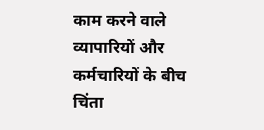काम करने वाले व्यापारियों और कर्मचारियों के बीच चिंता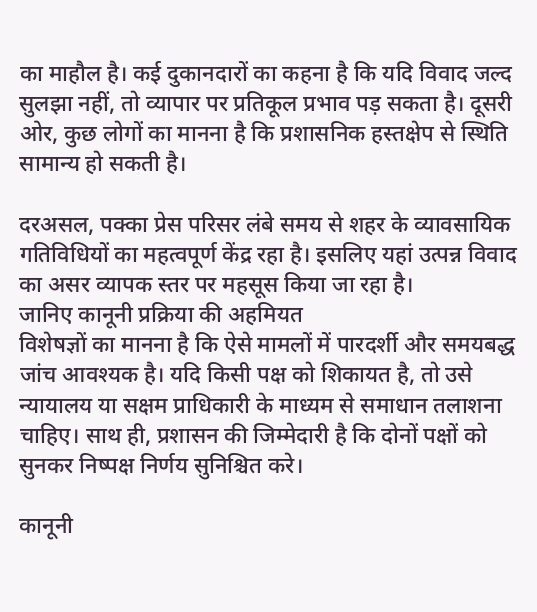का माहौल है। कई दुकानदारों का कहना है कि यदि विवाद जल्द सुलझा नहीं, तो व्यापार पर प्रतिकूल प्रभाव पड़ सकता है। दूसरी ओर, कुछ लोगों का मानना है कि प्रशासनिक हस्तक्षेप से स्थिति सामान्य हो सकती है।

दरअसल, पक्का प्रेस परिसर लंबे समय से शहर के व्यावसायिक गतिविधियों का महत्वपूर्ण केंद्र रहा है। इसलिए यहां उत्पन्न विवाद का असर व्यापक स्तर पर महसूस किया जा रहा है।
जानिए कानूनी प्रक्रिया की अहमियत
विशेषज्ञों का मानना है कि ऐसे मामलों में पारदर्शी और समयबद्ध जांच आवश्यक है। यदि किसी पक्ष को शिकायत है, तो उसे न्यायालय या सक्षम प्राधिकारी के माध्यम से समाधान तलाशना चाहिए। साथ ही, प्रशासन की जिम्मेदारी है कि दोनों पक्षों को सुनकर निष्पक्ष निर्णय सुनिश्चित करे।

कानूनी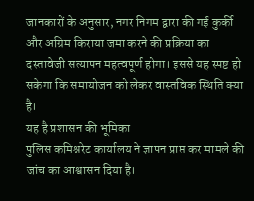जानकारों के अनुसार, नगर निगम द्वारा की गई कुर्की और अग्रिम किराया जमा करने की प्रक्रिया का दस्तावेजी सत्यापन महत्वपूर्ण होगा। इससे यह स्पष्ट हो सकेगा कि समायोजन को लेकर वास्तविक स्थिति क्या है।
यह है प्रशासन की भूमिका
पुलिस कमिश्नरेट कार्यालय ने ज्ञापन प्राप्त कर मामले की जांच का आश्वासन दिया है।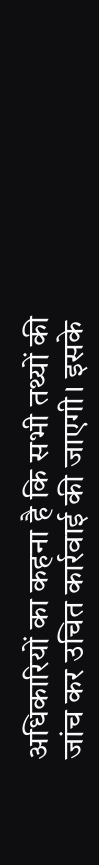अधिकारियों का कहना है कि सभी तथ्यों की जांच कर उचित कार्रवाई की जाएगी। इसके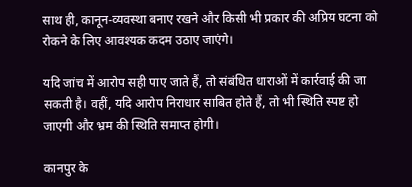साथ ही, कानून-व्यवस्था बनाए रखने और किसी भी प्रकार की अप्रिय घटना को रोकने के लिए आवश्यक कदम उठाए जाएंगे।

यदि जांच में आरोप सही पाए जाते हैं, तो संबंधित धाराओं में कार्रवाई की जा सकती है। वहीं, यदि आरोप निराधार साबित होते हैं, तो भी स्थिति स्पष्ट हो जाएगी और भ्रम की स्थिति समाप्त होगी।

कानपुर के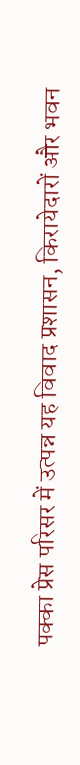पक्का प्रेस परिसर में उत्पन्न यह विवाद प्रशासन, किरायेदारों और भवन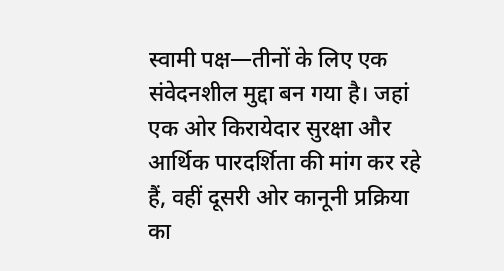स्वामी पक्ष—तीनों के लिए एक संवेदनशील मुद्दा बन गया है। जहां एक ओर किरायेदार सुरक्षा और आर्थिक पारदर्शिता की मांग कर रहे हैं, वहीं दूसरी ओर कानूनी प्रक्रिया का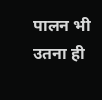पालन भी उतना ही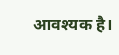आवश्यक है।